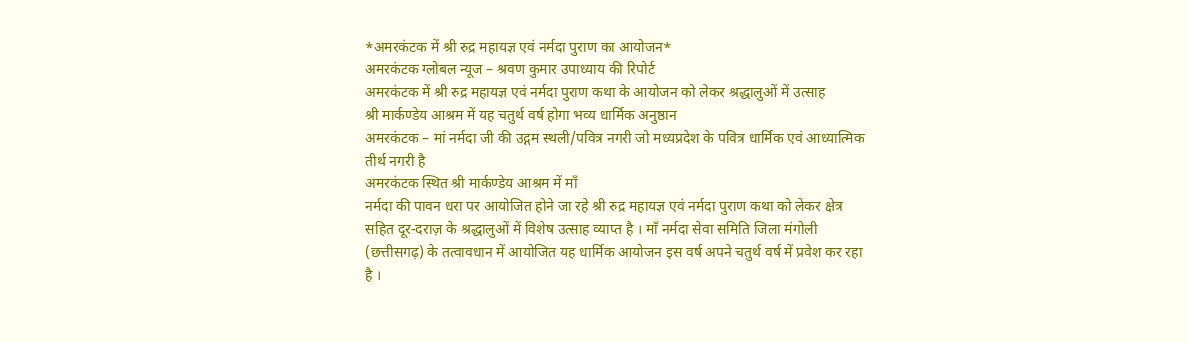*अमरकंटक में श्री रुद्र महायज्ञ एवं नर्मदा पुराण का आयोजन*
अमरकंटक ग्लोबल न्यूज – श्रवण कुमार उपाध्याय की रिपोर्ट
अमरकंटक में श्री रुद्र महायज्ञ एवं नर्मदा पुराण कथा के आयोजन को लेकर श्रद्धालुओं में उत्साह
श्री मार्कण्डेय आश्रम में यह चतुर्थ वर्ष होगा भव्य धार्मिक अनुष्ठान
अमरकंटक – मां नर्मदा जी की उद्गम स्थली/पवित्र नगरी जो मध्यप्रदेश के पवित्र धार्मिक एवं आध्यात्मिक तीर्थ नगरी है
अमरकंटक स्थित श्री मार्कण्डेय आश्रम में माँ
नर्मदा की पावन धरा पर आयोजित होने जा रहे श्री रुद्र महायज्ञ एवं नर्मदा पुराण कथा को लेकर क्षेत्र सहित दूर-दराज़ के श्रद्धालुओं में विशेष उत्साह व्याप्त है । माँ नर्मदा सेवा समिति जिला मंगोली (छत्तीसगढ़) के तत्वावधान में आयोजित यह धार्मिक आयोजन इस वर्ष अपने चतुर्थ वर्ष में प्रवेश कर रहा है ।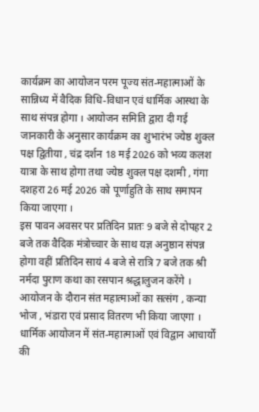कार्यक्रम का आयोजन परम पूज्य संत-महात्माओं के सान्निध्य में वैदिक विधि-विधान एवं धार्मिक आस्था के साथ संपन्न होगा । आयोजन समिति द्वारा दी गई जानकारी के अनुसार कार्यक्रम का शुभारंभ ज्येष्ठ शुक्ल पक्ष द्वितीया , चंद्र दर्शन 18 मई 2026 को भव्य कलश यात्रा के साथ होगा तथा ज्येष्ठ शुक्ल पक्ष दशमी , गंगा दशहरा 26 मई 2026 को पूर्णाहुति के साथ समापन किया जाएगा ।
इस पावन अवसर पर प्रतिदिन प्रातः 9 बजे से दोपहर 2 बजे तक वैदिक मंत्रोच्चार के साथ यज्ञ अनुष्ठान संपन्न होगा वहीं प्रतिदिन सायं 4 बजे से रात्रि 7 बजे तक श्री नर्मदा पुराण कथा का रसपान श्रद्धालुजन करेंगे । आयोजन के दौरान संत महात्माओं का सत्संग , कन्या भोज , भंडारा एवं प्रसाद वितरण भी किया जाएगा ।
धार्मिक आयोजन में संत-महात्माओं एवं विद्वान आचार्यों की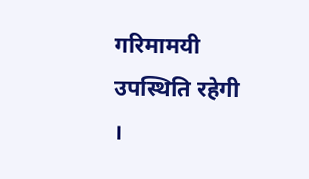गरिमामयी उपस्थिति रहेगी ।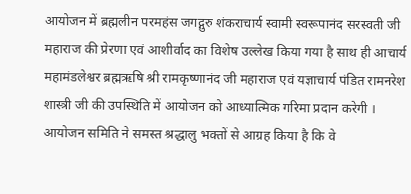आयोजन में ब्रह्मलीन परमहंस जगद्गुरु शंकराचार्य स्वामी स्वरूपानंद सरस्वती जी महाराज की प्रेरणा एवं आशीर्वाद का विशेष उल्लेख किया गया है साथ ही आचार्य महामंडलेश्वर ब्रह्मऋषि श्री रामकृष्णानंद जी महाराज एवं यज्ञाचार्य पंडित रामनरेश शास्त्री जी की उपस्थिति में आयोजन को आध्यात्मिक गरिमा प्रदान करेगी ।
आयोजन समिति ने समस्त श्रद्धालु भक्तों से आग्रह किया है कि वे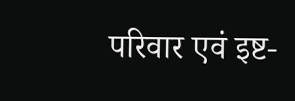परिवार एवं इष्ट-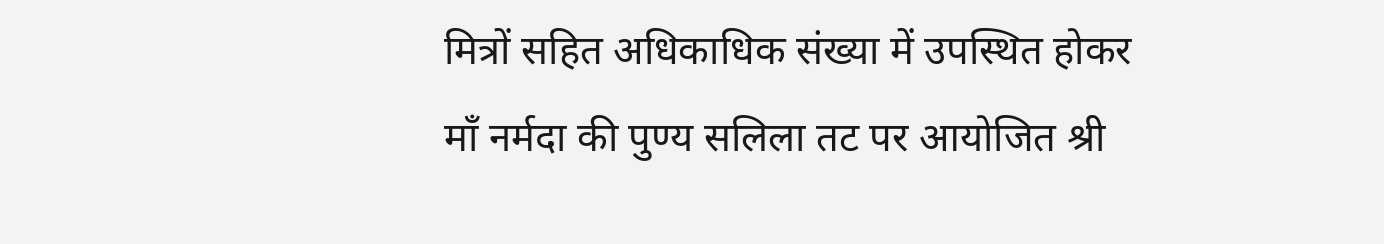मित्रों सहित अधिकाधिक संख्या में उपस्थित होकर माँ नर्मदा की पुण्य सलिला तट पर आयोजित श्री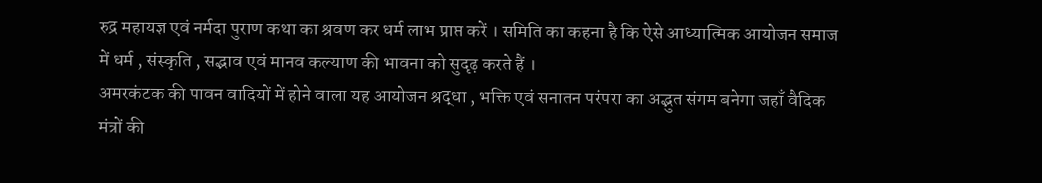रुद्र महायज्ञ एवं नर्मदा पुराण कथा का श्रवण कर धर्म लाभ प्राप्त करें । समिति का कहना है कि ऐसे आध्यात्मिक आयोजन समाज में धर्म , संस्कृति , सद्भाव एवं मानव कल्याण की भावना को सुदृढ़ करते हैं ।
अमरकंटक की पावन वादियों में होने वाला यह आयोजन श्रद्धा , भक्ति एवं सनातन परंपरा का अद्भुत संगम बनेगा जहाँ वैदिक मंत्रों की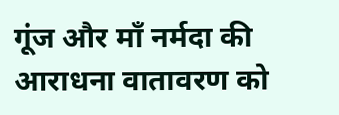गूंज और माँ नर्मदा की आराधना वातावरण को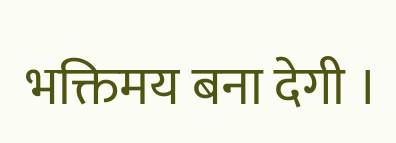भक्तिमय बना देगी ।